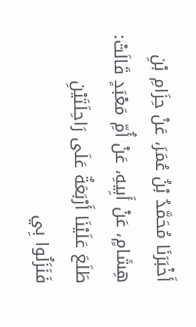أَخْبَرَنَا مُحَمَّدُ بْنُ عُمَرَ، عَنْ حِزَامِ بْنِ هِشَامٍ، عَنْ أَبِيهِ، عَنْ أُمِّ مَعْبَدٍ قَالَتْ: طَلَعَ عَلَيْنَا أَرْبَعَةٌ عَلَى رَاحِلَتَيْنِ فَنَزَلُوا بِي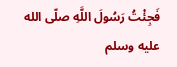فَجِئْتُ رَسُولَ اللَّهِ صلّى الله عليه وسلم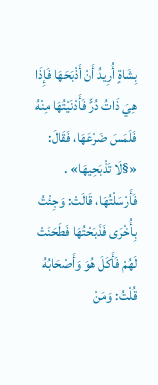بِشَاةٍ أُرِيدُ أَنْ أَذْبَحَهَا فَإِذَا هِيَ ذَاتُ دُرٍّ فَأَدْنَيْتُهَا مِنْهُ فَلَمَسَ ضَرْعَهَا، فَقَالَ: «§لَا تَذْبَحِيهَا» . فَأَرْسَلْتُهَا، قَالَتْ: وَجِئْتُ بِأُخْرَى فَذَبَحْتُهَا فَطَحَنَتْ لَهُمْ فَأَكَلَ هُوَ وَأَصْحَابُهُ قُلْتُ: وَمَنْ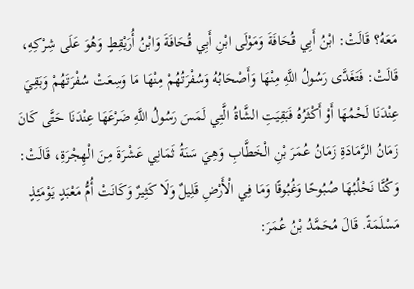مَعَهُ؟ قَالَتْ: ابْنُ أَبِي قُحَافَةَ وَمَوْلَى ابْنِ أَبِي قُحَافَةَ وَابْنُ أُرَيْقِطٍ وَهُوَ عَلَى شِرْكِهِ، قَالَتْ: فَتَغَدَّى رَسُولُ اللَّهِ مِنْهَا وَأَصْحَابُهُ وَسُفْرَتُهُمْ مِنْهَا مَا وَسِعَتْ سُفْرَتَهُمْ وَبَقِيَ عِنْدَنَا لَحْمُهَا أَوْ أَكْثَرُهُ فَبَقِيَتِ الشَّاةُ الَّتِي لَمَسَ رَسُولُ اللَّهِ ضَرْعَهَا عِنْدَنَا حَتَّى كَانَ زَمَانُ الرَّمَادَةِ زَمَانُ عُمَرَ بْنِ الْخَطَّابِ وَهِيَ سَنَةُ ثَمَانِي عَشْرَةَ مِنَ الْهِجْرَةِ، قَالَتْ: وَكُنَّا نَحْلُبُهَا صُبُوحًا وَغُبُوقًا وَمَا فِي الْأَرْضِ قَلِيلٌ وَلَا كَثِيرٌ وَكَانَتْ أُمُّ مَعْبَدٍ يَوْمَئِذٍ مَسْلَمَةً. قَالَ مُحَمَّدُ بْنُ عُمَرَ: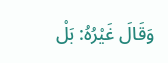وَقَالَ غَيْرُهُ: بَلْ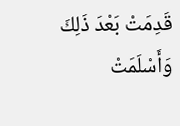قَدِمَتْ بَعْدَ ذَلِكَ وَأَسْلَمَتْ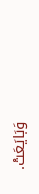وَبَايَعَتْ.